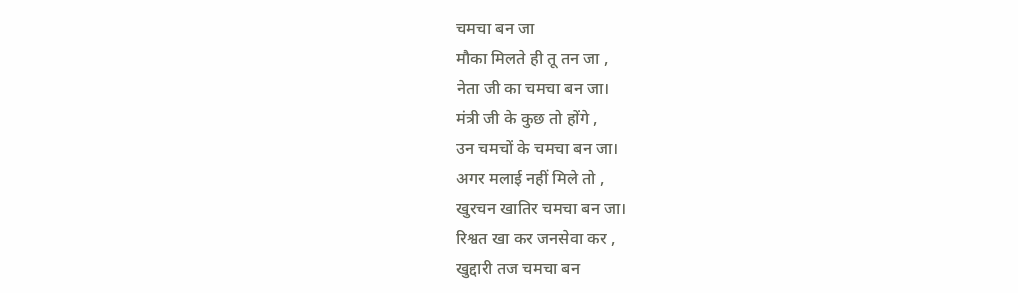चमचा बन जा
मौका मिलते ही तू तन जा ,
नेता जी का चमचा बन जा।
मंत्री जी के कुछ तो होंगे ,
उन चमचों के चमचा बन जा।
अगर मलाई नहीं मिले तो ,
खुरचन खातिर चमचा बन जा।
रिश्वत खा कर जनसेवा कर ,
खुद्दारी तज चमचा बन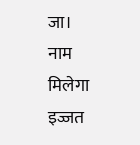जा।
नाम मिलेगा इज्जत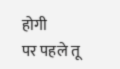होगी
पर पहले तू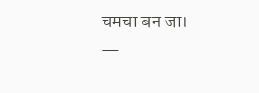चमचा बन जा।
—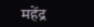महेंद्र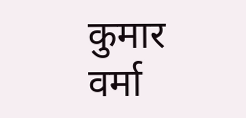कुमार वर्मा